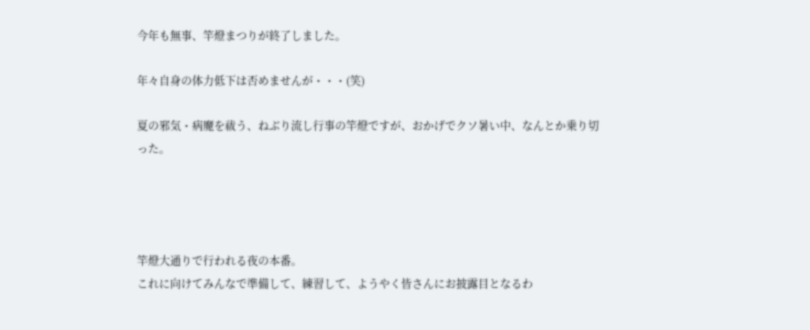今年も無事、竿燈まつりが終了しました。

年々自身の体力低下は否めませんが・・・(笑)

夏の邪気・病魔を祓う、ねぶり流し行事の竿燈ですが、おかげでクソ暑い中、なんとか乗り切った。




竿燈大通りで行われる夜の本番。
これに向けてみんなで準備して、練習して、ようやく皆さんにお披露目となるわ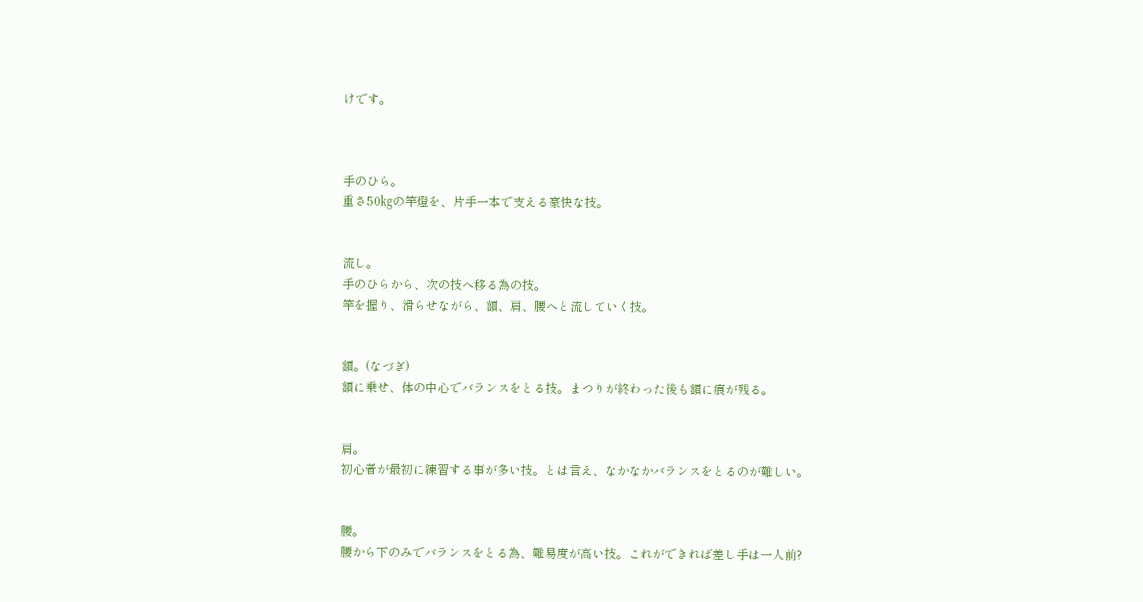けです。



手のひら。
重さ50㎏の竿燈を、片手一本で支える豪快な技。


流し。
手のひらから、次の技へ移る為の技。
竿を握り、滑らせながら、額、肩、腰へと流していく技。


額。(なづぎ)
額に乗せ、体の中心でバランスをとる技。まつりが終わった後も額に痕が残る。


肩。
初心者が最初に練習する事が多い技。とは言え、なかなかバランスをとるのが難しい。


腰。
腰から下のみでバランスをとる為、難易度が高い技。これができれば差し手は一人前?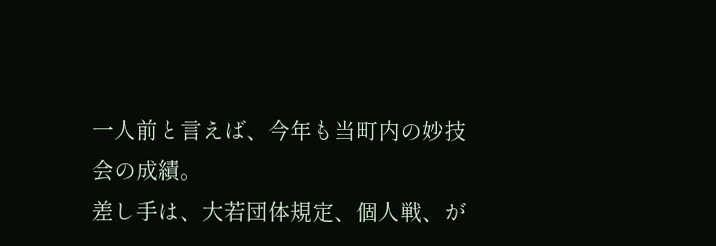一人前と言えば、今年も当町内の妙技会の成績。
差し手は、大若団体規定、個人戦、が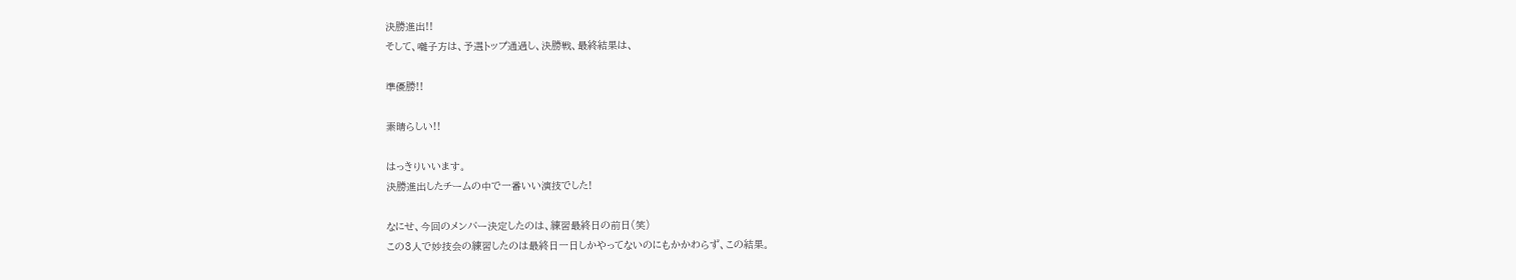決勝進出!!
そして、囃子方は、予選トップ通過し、決勝戦、最終結果は、

準優勝!!

素晴らしい!!

はっきりいいます。
決勝進出したチームの中で一番いい演技でした!

なにせ、今回のメンバー決定したのは、練習最終日の前日(笑)
この3人で妙技会の練習したのは最終日一日しかやってないのにもかかわらず、この結果。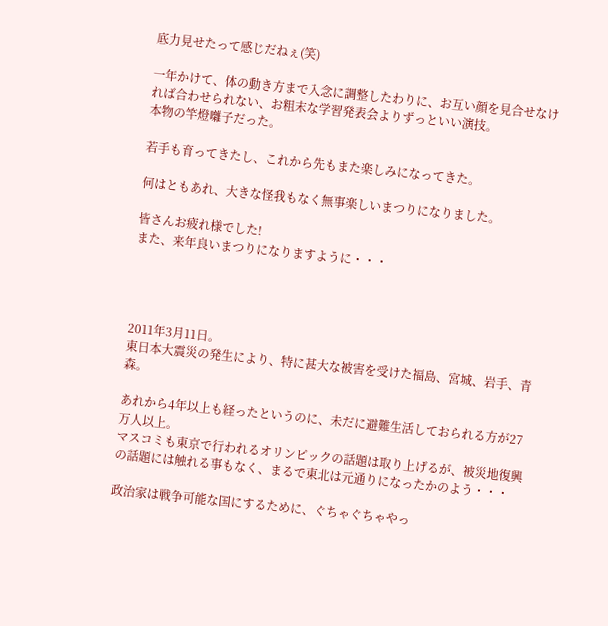底力見せたって感じだねぇ(笑)

一年かけて、体の動き方まで入念に調整したわりに、お互い顔を見合せなければ合わせられない、お粗末な学習発表会よりずっといい演技。
本物の竿燈囃子だった。

若手も育ってきたし、これから先もまた楽しみになってきた。

何はともあれ、大きな怪我もなく無事楽しいまつりになりました。

皆さんお疲れ様でした!
また、来年良いまつりになりますように・・・




2011年3月11日。
東日本大震災の発生により、特に甚大な被害を受けた福島、宮城、岩手、青森。

あれから4年以上も経ったというのに、未だに避難生活しておられる方が27万人以上。
マスコミも東京で行われるオリンピックの話題は取り上げるが、被災地復興の話題には触れる事もなく、まるで東北は元通りになったかのよう・・・

政治家は戦争可能な国にするために、ぐちゃぐちゃやっ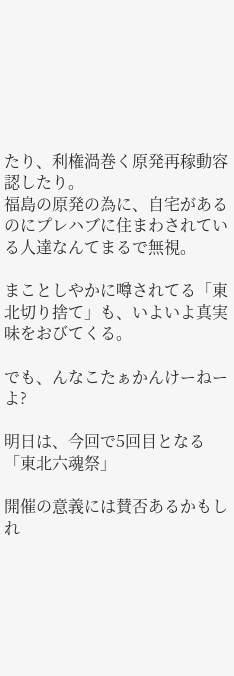たり、利権渦巻く原発再稼動容認したり。
福島の原発の為に、自宅があるのにプレハブに住まわされている人達なんてまるで無視。

まことしやかに噂されてる「東北切り捨て」も、いよいよ真実味をおびてくる。

でも、んなこたぁかんけーねーよ?

明日は、今回で5回目となる
「東北六魂祭」

開催の意義には賛否あるかもしれ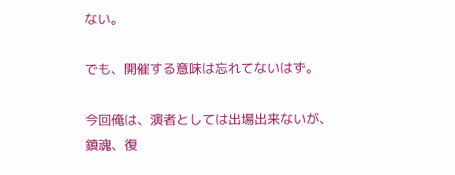ない。

でも、開催する意味は忘れてないはず。

今回俺は、演者としては出場出来ないが、
鎮魂、復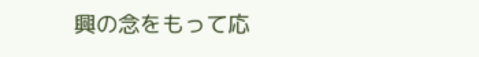興の念をもって応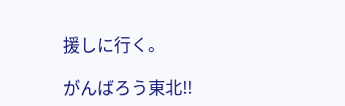援しに行く。

がんばろう東北!!